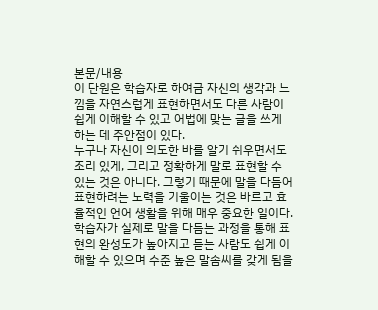본문/내용
이 단원은 학습자로 하여금 자신의 생각과 느낌을 자연스럽게 표현하면서도 다른 사람이 쉽게 이해할 수 있고 어법에 맞는 글을 쓰게 하는 데 주안점이 있다.
누구나 자신이 의도한 바를 알기 쉬우면서도 조리 있게, 그리고 정확하게 말로 표현할 수 있는 것은 아니다. 그렇기 때문에 말을 다듬어 표현하려는 노력을 기울이는 것은 바르고 효율적인 언어 생활을 위해 매우 중요한 일이다. 학습자가 실제로 말을 다듬는 과정을 통해 표현의 완성도가 높아지고 듣는 사람도 쉽게 이해할 수 있으며 수준 높은 말솜씨를 갖게 됨을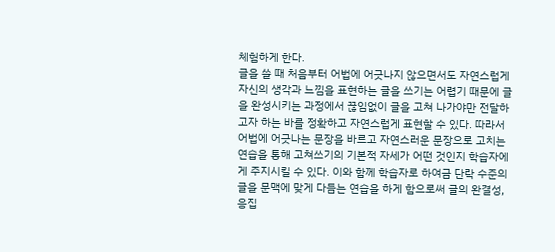체험하게 한다.
글을 쓸 때 처음부터 어법에 어긋나지 않으면서도 자연스럽게 자신의 생각과 느낌을 표현하는 글을 쓰기는 어렵기 때문에 글을 완성시키는 과정에서 끊임없이 글을 고쳐 나가야만 전달하고자 하는 바를 정확하고 자연스럽게 표현할 수 있다. 따라서 어법에 어긋나는 문장을 바르고 자연스러운 문장으로 고치는 연습을 통해 고쳐쓰기의 기본적 자세가 어떤 것인지 학습자에게 주지시킬 수 있다. 이와 함께 학습자로 하여금 단락 수준의 글을 문맥에 맞게 다듬는 연습을 하게 함으로써 글의 완결성, 응집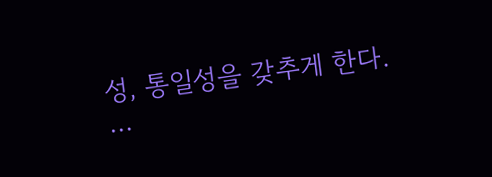성, 통일성을 갖추게 한다.
…